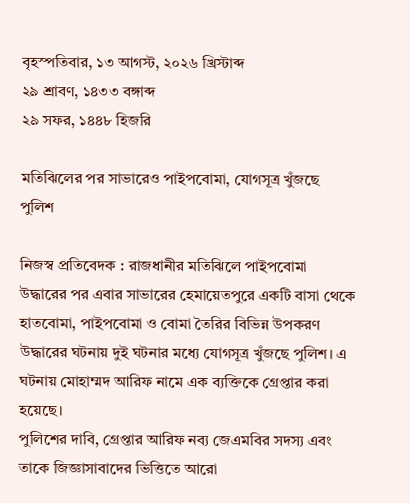বৃহস্পতিবার, ১৩ আগস্ট, ২০২৬ খ্রিস্টাব্দ
২৯ শ্রাবণ, ১৪৩৩ বঙ্গাব্দ
২৯ সফর, ১৪৪৮ হিজরি

মতিঝিলের পর সাভারেও পাইপবোমা, যোগসূত্র খুঁজছে পুলিশ

নিজস্ব প্রতিবেদক : রাজধানীর মতিঝিলে পাইপবোমা উদ্ধারের পর এবার সাভারের হেমায়েতপুরে একটি বাসা থেকে হাতবোমা, পাইপবোমা ও বোমা তৈরির বিভিন্ন উপকরণ উদ্ধারের ঘটনায় দুই ঘটনার মধ্যে যোগসূত্র খুঁজছে পুলিশ। এ ঘটনায় মোহাম্মদ আরিফ নামে এক ব্যক্তিকে গ্রেপ্তার করা হয়েছে।
পুলিশের দাবি, গ্রেপ্তার আরিফ নব্য জেএমবির সদস্য এবং তাকে জিজ্ঞাসাবাদের ভিত্তিতে আরো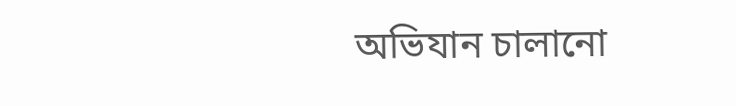অভিযান চালানো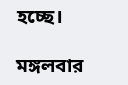হচ্ছে।

মঙ্গলবার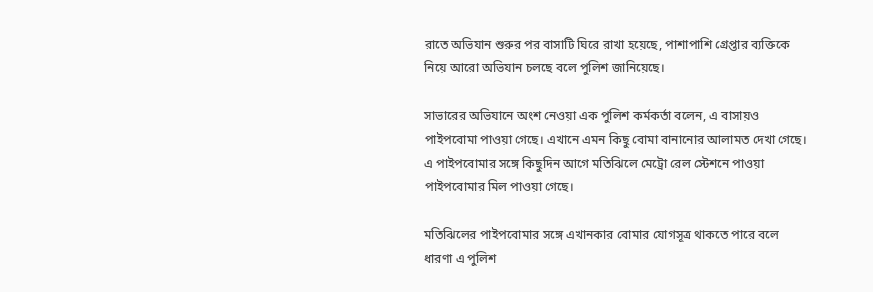রাতে অভিযান শুরুর পর বাসাটি ঘিরে রাখা হয়েছে, পাশাপাশি গ্রেপ্তার ব্যক্তিকে নিয়ে আরো অভিযান চলছে বলে পুলিশ জানিয়েছে।

সাভারের অভিযানে অংশ নেওয়া এক পুলিশ কর্মকর্তা বলেন, এ বাসায়ও পাইপবোমা পাওয়া গেছে। এখানে এমন কিছু বোমা বানানোর আলামত দেখা গেছে।
এ পাইপবোমার সঙ্গে কিছুদিন আগে মতিঝিলে মেট্রো রেল স্টেশনে পাওয়া পাইপবোমার মিল পাওয়া গেছে।

মতিঝিলের পাইপবোমার সঙ্গে এখানকার বোমার যোগসূত্র থাকতে পারে বলে ধারণা এ পুলিশ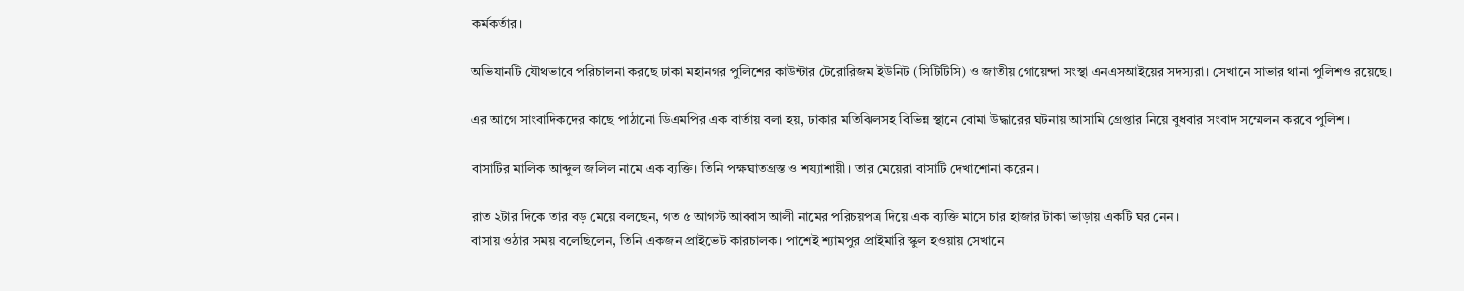কর্মকর্তার।

অভিযানটি যৌথভাবে পরিচালনা করছে ঢাকা মহানগর পুলিশের কাউন্টার টেরোরিজম ইউনিট (সিটিটিসি) ও জাতীয় গোয়েন্দা সংস্থা এনএসআইয়ের সদস্যরা। সেখানে সাভার থানা পুলিশও রয়েছে।

এর আগে সাংবাদিকদের কাছে পাঠানো ডিএমপির এক বার্তায় বলা হয়, ঢাকার মতিঝিলসহ বিভিন্ন স্থানে বোমা উদ্ধারের ঘটনায় আসামি গ্রেপ্তার নিয়ে বুধবার সংবাদ সম্মেলন করবে পুলিশ।

বাসাটির মালিক আব্দুল জলিল নামে এক ব্যক্তি। তিনি পক্ষঘাতগ্রস্ত ও শয্যাশায়ী। তার মেয়েরা বাসাটি দেখাশোনা করেন।

রাত ২টার দিকে তার বড় মেয়ে বলছেন, গত ৫ আগস্ট আব্বাস আলী নামের পরিচয়পত্র দিয়ে এক ব্যক্তি মাসে চার হাজার টাকা ভাড়ায় একটি ঘর নেন।
বাসায় ওঠার সময় বলেছিলেন, তিনি একজন প্রাইভেট কারচালক। পাশেই শ্যামপুর প্রাইমারি স্কুল হওয়ায় সেখানে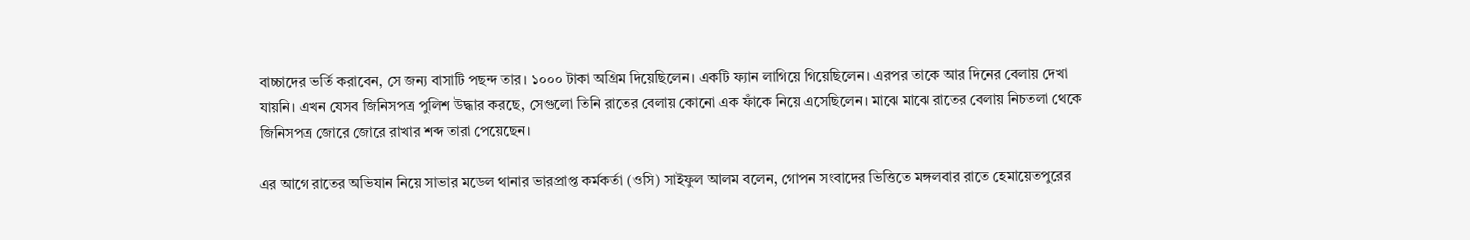বাচ্চাদের ভর্তি করাবেন, সে জন্য বাসাটি পছন্দ তার। ১০০০ টাকা অগ্রিম দিয়েছিলেন। একটি ফ্যান লাগিয়ে গিয়েছিলেন। এরপর তাকে আর দিনের বেলায় দেখা যায়নি। এখন যেসব জিনিসপত্র পুলিশ উদ্ধার করছে, সেগুলো তিনি রাতের বেলায় কোনো এক ফাঁকে নিয়ে এসেছিলেন। মাঝে মাঝে রাতের বেলায় নিচতলা থেকে জিনিসপত্র জোরে জোরে রাখার শব্দ তারা পেয়েছেন।

এর আগে রাতের অভিযান নিয়ে সাভার মডেল থানার ভারপ্রাপ্ত কর্মকর্তা (ওসি) সাইফুল আলম বলেন, গোপন সংবাদের ভিত্তিতে মঙ্গলবার রাতে হেমায়েতপুরের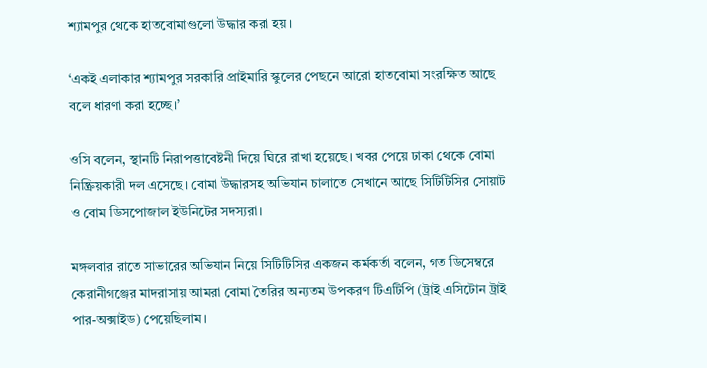শ্যামপুর থেকে হাতবোমাগুলো উদ্ধার করা হয়।

‘একই এলাকার শ্যামপুর সরকারি প্রাইমারি স্কুলের পেছনে আরো হাতবোমা সংরক্ষিত আছে বলে ধারণা করা হচ্ছে।’

ওসি বলেন, স্থানটি নিরাপত্তাবেষ্টনী দিয়ে ঘিরে রাখা হয়েছে। খবর পেয়ে ঢাকা থেকে বোমা নিষ্ক্রিয়কারী দল এসেছে। বোমা উদ্ধারসহ অভিযান চালাতে সেখানে আছে সিটিটিসির সোয়াট ও বোম ডিসপোজাল ইউনিটের সদস্যরা।

মঙ্গলবার রাতে সাভারের অভিযান নিয়ে সিটিটিসির একজন কর্মকর্তা বলেন, গত ডিসেম্বরে কেরানীগঞ্জের মাদরাসায় আমরা বোমা তৈরির অন্যতম উপকরণ টিএটিপি (ট্রাই এসিটোন ট্রাই পার-অক্সাইড) পেয়েছিলাম।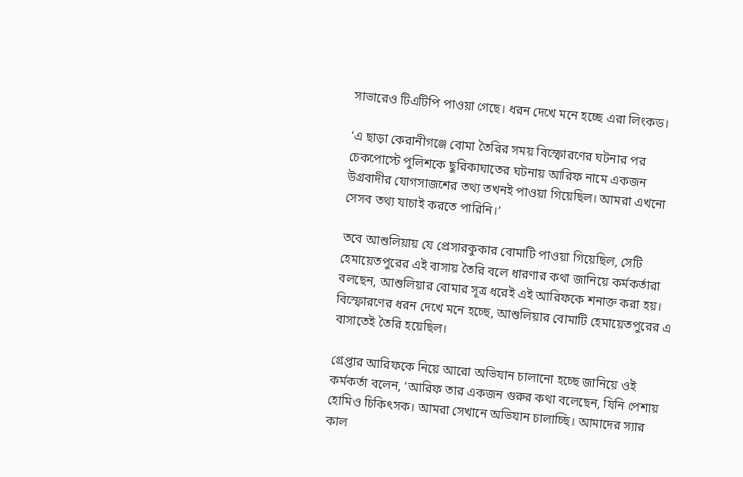সাভারেও টিএটিপি পাওয়া গেছে। ধরন দেখে মনে হচ্ছে এরা লিংকড।

‘এ ছাড়া কেরানীগঞ্জে বোমা তৈরির সময় বিস্ফোরণের ঘটনার পর চেকপোস্টে পুলিশকে ছুরিকাঘাতের ঘটনায় আরিফ নামে একজন উগ্রবাদীর যোগসাজশের তথ্য তখনই পাওয়া গিয়েছিল। আমরা এখনো সেসব তথ্য যাচাই করতে পারিনি।’

তবে আশুলিয়ায় যে প্রেসারকুকার বোমাটি পাওয়া গিয়েছিল, সেটি হেমায়েতপুরের এই বাসায় তৈরি বলে ধারণার কথা জানিয়ে কর্মকর্তারা বলছেন, আশুলিয়ার বোমার সূত্র ধরেই এই আরিফকে শনাক্ত করা হয়। বিস্ফোরণের ধরন দেখে মনে হচ্ছে, আশুলিয়ার বোমাটি হেমায়েতপুরের এ বাসাতেই তৈরি হয়েছিল।

গ্রেপ্তার আরিফকে নিয়ে আরো অভিযান চালানো হচ্ছে জানিয়ে ওই কর্মকর্তা বলেন, ‘আরিফ তার একজন গুরুর কথা বলেছেন, যিনি পেশায় হোমিও চিকিৎসক। আমরা সেখানে অভিযান চালাচ্ছি। আমাদের স্যার কাল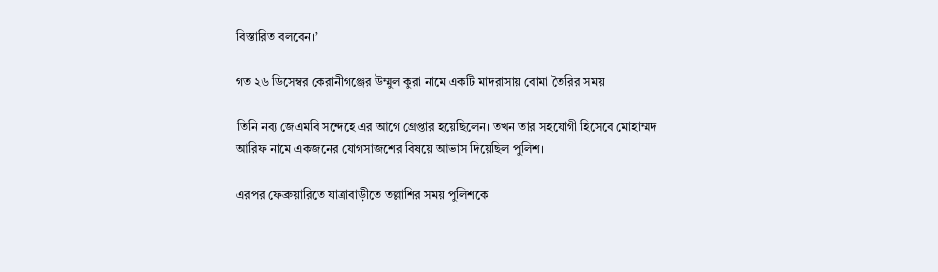বিস্তারিত বলবেন।’

গত ২৬ ডিসেম্বর কেরানীগঞ্জের উম্মুল কুরা নামে একটি মাদরাসায় বোমা তৈরির সময়

তিনি নব্য জেএমবি সন্দেহে এর আগে গ্রেপ্তার হয়েছিলেন। তখন তার সহযোগী হিসেবে মোহাম্মদ আরিফ নামে একজনের যোগসাজশের বিষয়ে আভাস দিয়েছিল পুলিশ।

এরপর ফেব্রুয়ারিতে যাত্রাবাড়ীতে তল্লাশির সময় পুলিশকে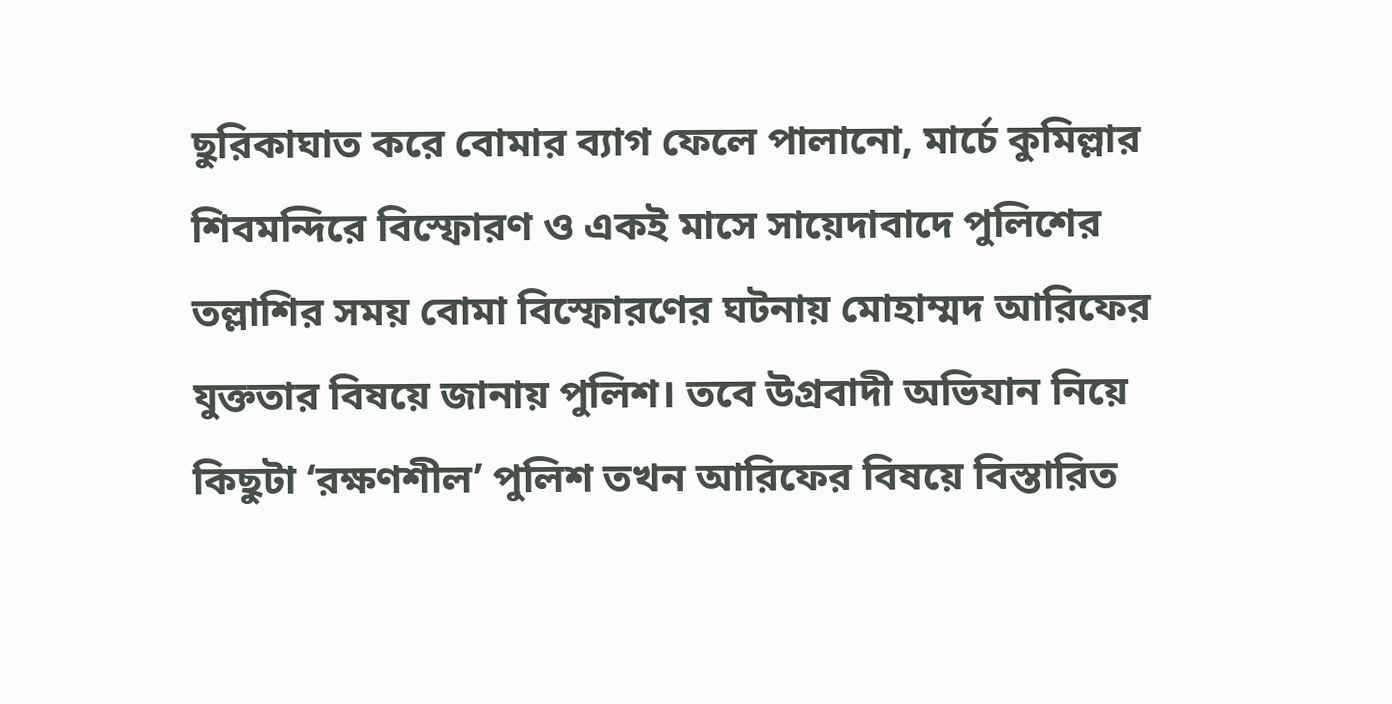ছুরিকাঘাত করে বোমার ব্যাগ ফেলে পালানো, মার্চে কুমিল্লার শিবমন্দিরে বিস্ফোরণ ও একই মাসে সায়েদাবাদে পুলিশের তল্লাশির সময় বোমা বিস্ফোরণের ঘটনায় মোহাম্মদ আরিফের যুক্ততার বিষয়ে জানায় পুলিশ। তবে উগ্রবাদী অভিযান নিয়ে কিছুটা ‘রক্ষণশীল’ পুলিশ তখন আরিফের বিষয়ে বিস্তারিত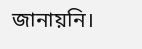জানায়নি।